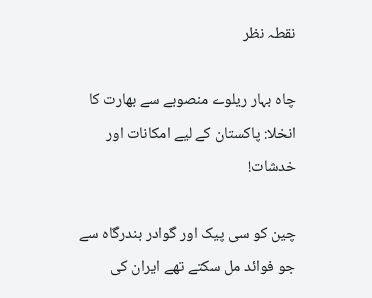نقطہ نظر

چاہ بہار ریلوے منصوبے سے بھارت کا انخلا: پاکستان کے لیے امکانات اور خدشات!

چین کو سی پیک اور گوادر بندرگاہ سے جو فوائد مل سکتے تھے ایران کی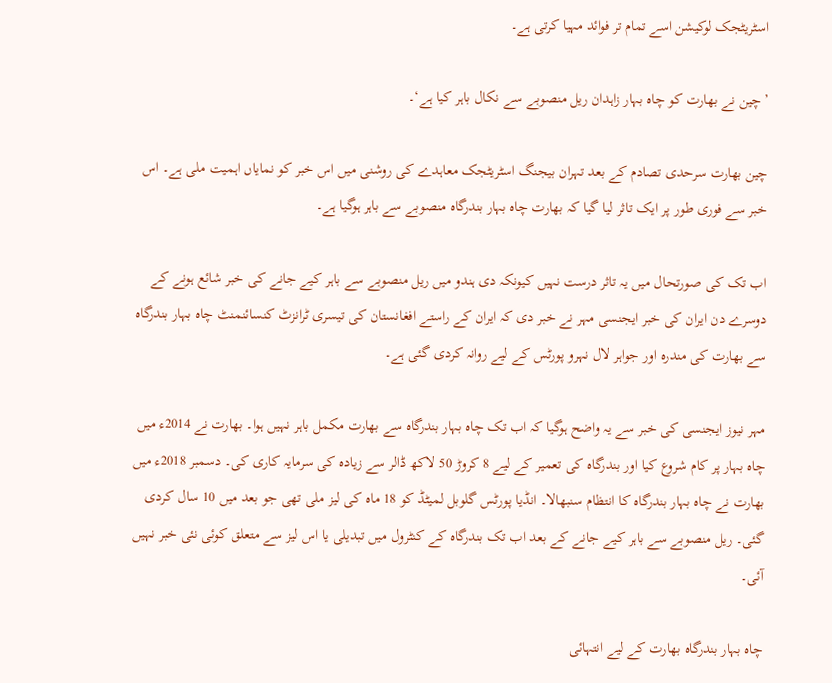اسٹریٹجک لوکیشن اسے تمام تر فوائد مہیا کرتی ہے۔

’چین نے بھارت کو چاہ بہار زاہدان ریل منصوبے سے نکال باہر کیا ہے‘۔

چین بھارت سرحدی تصادم کے بعد تہران بیجنگ اسٹریٹجک معاہدے کی روشنی میں اس خبر کو نمایاں اہمیت ملی ہے۔ اس خبر سے فوری طور پر ایک تاثر لیا گیا کہ بھارت چاہ بہار بندرگاہ منصوبے سے باہر ہوگیا ہے۔

اب تک کی صورتحال میں یہ تاثر درست نہیں کیونکہ دی ہندو میں ریل منصوبے سے باہر کیے جانے کی خبر شائع ہونے کے دوسرے دن ایران کی خبر ایجنسی مہر نے خبر دی کہ ایران کے راستے افغانستان کی تیسری ٹرانزٹ کنسائنمنٹ چاہ بہار بندرگاہ سے بھارت کی مندرہ اور جواہر لال نہرو پورٹس کے لیے روانہ کردی گئی ہے۔

مہر نیوز ایجنسی کی خبر سے یہ واضح ہوگیا کہ اب تک چاہ بہار بندرگاہ سے بھارت مکمل باہر نہیں ہوا۔ بھارت نے 2014ء میں چاہ بہار پر کام شروع کیا اور بندرگاہ کی تعمیر کے لیے 8 کروڑ 50 لاکھ ڈالر سے زیادہ کی سرمایہ کاری کی۔ دسمبر 2018ء میں بھارت نے چاہ بہار بندرگاہ کا انتظام سنبھالا۔ انڈیا پورٹس گلوبل لمیٹڈ کو 18 ماہ کی لیز ملی تھی جو بعد میں 10 سال کردی گئی۔ ریل منصوبے سے باہر کیے جانے کے بعد اب تک بندرگاہ کے کنٹرول میں تبدیلی یا اس لیز سے متعلق کوئی نئی خبر نہیں آئی۔

چاہ بہار بندرگاہ بھارت کے لیے انتہائی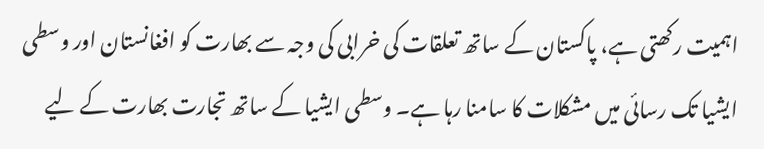اہمیت رکھتی ہے، پاکستان کے ساتھ تعلقات کی خرابی کی وجہ سے بھارت کو افغانستان اور وسطی ایشیا تک رسائی میں مشکلات کا سامنا رہا ہے۔ وسطی ایشیا کے ساتھ تجارت بھارت کے لیے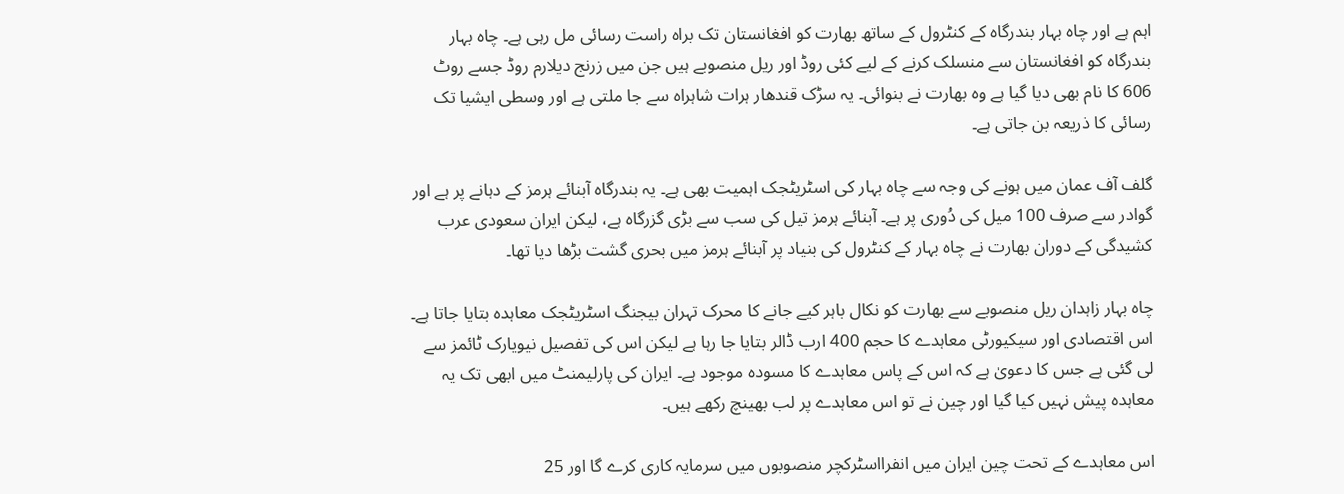اہم ہے اور چاہ بہار بندرگاہ کے کنٹرول کے ساتھ بھارت کو افغانستان تک براہ راست رسائی مل رہی ہے۔ چاہ بہار بندرگاہ کو افغانستان سے منسلک کرنے کے لیے کئی روڈ اور ریل منصوبے ہیں جن میں زرنج دیلارم روڈ جسے روٹ 606 کا نام بھی دیا گیا ہے وہ بھارت نے بنوائی۔ یہ سڑک قندھار ہرات شاہراہ سے جا ملتی ہے اور وسطی ایشیا تک رسائی کا ذریعہ بن جاتی ہے۔

گلف آف عمان میں ہونے کی وجہ سے چاہ بہار کی اسٹریٹجک اہمیت بھی ہے۔ یہ بندرگاہ آبنائے ہرمز کے دہانے پر ہے اور گوادر سے صرف 100 میل کی دُوری پر ہے۔ آبنائے ہرمز تیل کی سب سے بڑی گزرگاہ ہے، لیکن ایران سعودی عرب کشیدگی کے دوران بھارت نے چاہ بہار کے کنٹرول کی بنیاد پر آبنائے ہرمز میں بحری گشت بڑھا دیا تھا۔

چاہ بہار زاہدان ریل منصوبے سے بھارت کو نکال باہر کیے جانے کا محرک تہران بیجنگ اسٹریٹجک معاہدہ بتایا جاتا ہے۔ اس اقتصادی اور سیکیورٹی معاہدے کا حجم 400 ارب ڈالر بتایا جا رہا ہے لیکن اس کی تفصیل نیویارک ٹائمز سے لی گئی ہے جس کا دعویٰ ہے کہ اس کے پاس معاہدے کا مسودہ موجود ہے۔ ایران کی پارلیمنٹ میں ابھی تک یہ معاہدہ پیش نہیں کیا گیا اور چین نے تو اس معاہدے پر لب بھینچ رکھے ہیں۔

اس معاہدے کے تحت چین ایران میں انفرااسٹرکچر منصوبوں میں سرمایہ کاری کرے گا اور 25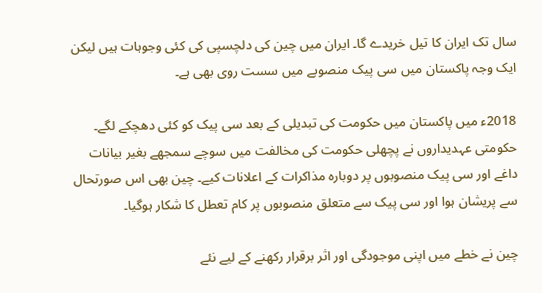سال تک ایران کا تیل خریدے گا۔ ایران میں چین کی دلچسپی کی کئی وجوہات ہیں لیکن ایک وجہ پاکستان میں سی پیک منصوبے میں سست روی بھی ہے۔

2018ء میں پاکستان میں حکومت کی تبدیلی کے بعد سی پیک کو کئی دھچکے لگے۔ حکومتی عہدیداروں نے پچھلی حکومت کی مخالفت میں سوچے سمجھے بغیر بیانات داغے اور سی پیک منصوبوں پر دوبارہ مذاکرات کے اعلانات کیے۔ چین بھی اس صورتحال سے پریشان ہوا اور سی پیک سے متعلق منصوبوں پر کام تعطل کا شکار ہوگیا۔

چین نے خطے میں اپنی موجودگی اور اثر برقرار رکھنے کے لیے نئے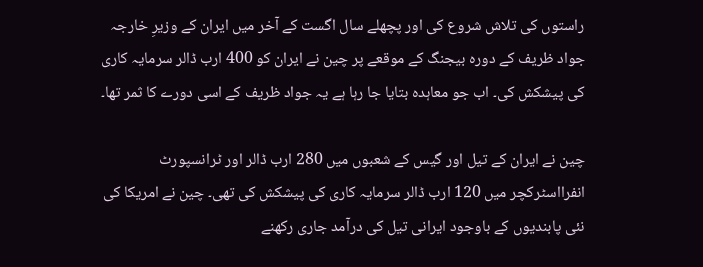راستوں کی تلاش شروع کی اور پچھلے سال اگست کے آخر میں ایران کے وزیرِ خارجہ جواد ظریف کے دورہ بیجنگ کے موقعے پر چین نے ایران کو 400 ارب ڈالر سرمایہ کاری کی پیشکش کی۔ اب جو معاہدہ بتایا جا رہا ہے یہ جواد ظریف کے اسی دورے کا ثمر تھا۔

چین نے ایران کے تیل اور گیس کے شعبوں میں 280 ارب ڈالر اور ٹرانسپورٹ انفرااسٹرکچر میں 120 ارب ڈالر سرمایہ کاری کی پیشکش کی تھی۔ چین نے امریکا کی نئی پابندیوں کے باوجود ایرانی تیل کی درآمد جاری رکھنے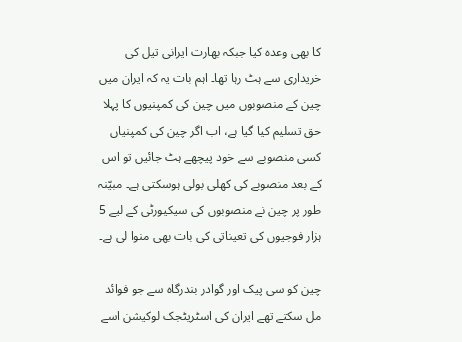کا بھی وعدہ کیا جبکہ بھارت ایرانی تیل کی خریداری سے ہٹ رہا تھا۔ اہم بات یہ کہ ایران میں چین کے منصوبوں میں چین کی کمپنیوں کا پہلا حق تسلیم کیا گیا ہے، اب اگر چین کی کمپنیاں کسی منصوبے سے خود پیچھے ہٹ جائیں تو اس کے بعد منصوبے کی کھلی بولی ہوسکتی ہے۔ مبیّنہ طور پر چین نے منصوبوں کی سیکیورٹی کے لیے 5 ہزار فوجیوں کی تعیناتی کی بات بھی منوا لی ہے۔

چین کو سی پیک اور گوادر بندرگاہ سے جو فوائد مل سکتے تھے ایران کی اسٹریٹجک لوکیشن اسے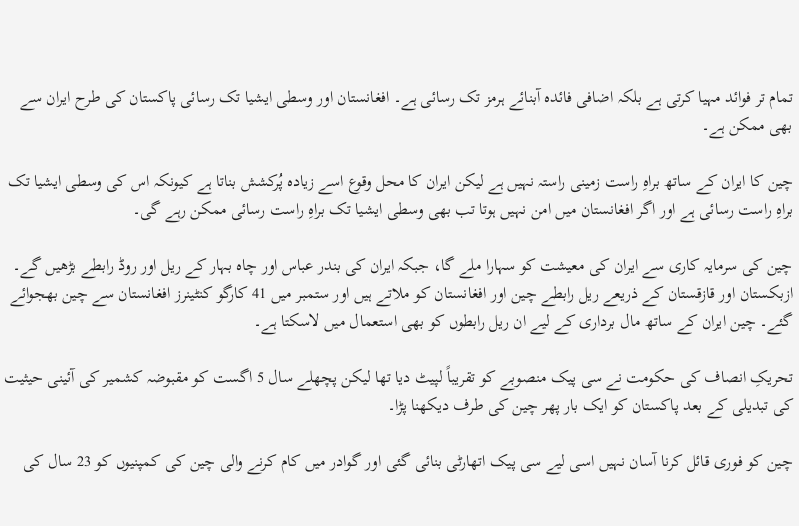تمام تر فوائد مہیا کرتی ہے بلکہ اضافی فائدہ آبنائے ہرمز تک رسائی ہے۔ افغانستان اور وسطی ایشیا تک رسائی پاکستان کی طرح ایران سے بھی ممکن ہے۔

چین کا ایران کے ساتھ براہِ راست زمینی راستہ نہیں ہے لیکن ایران کا محل وقوع اسے زیادہ پُرکشش بناتا ہے کیونکہ اس کی وسطی ایشیا تک براہِ راست رسائی ہے اور اگر افغانستان میں امن نہیں ہوتا تب بھی وسطی ایشیا تک براہِ راست رسائی ممکن رہے گی۔

چین کی سرمایہ کاری سے ایران کی معیشت کو سہارا ملے گا، جبکہ ایران کی بندر عباس اور چاہ بہار کے ریل اور روڈ رابطے بڑھیں گے۔ ازبکستان اور قازقستان کے ذریعے ریل رابطے چین اور افغانستان کو ملاتے ہیں اور ستمبر میں 41 کارگو کنٹینرز افغانستان سے چین بھجوائے گئے۔ چین ایران کے ساتھ مال برداری کے لیے ان ریل رابطوں کو بھی استعمال میں لاسکتا ہے۔

تحریکِ انصاف کی حکومت نے سی پیک منصوبے کو تقریباً لپیٹ دیا تھا لیکن پچھلے سال 5 اگست کو مقبوضہ کشمیر کی آئینی حیثیت کی تبدیلی کے بعد پاکستان کو ایک بار پھر چین کی طرف دیکھنا پڑا۔

چین کو فوری قائل کرنا آسان نہیں اسی لیے سی پیک اتھارٹی بنائی گئی اور گوادر میں کام کرنے والی چین کی کمپنیوں کو 23 سال کی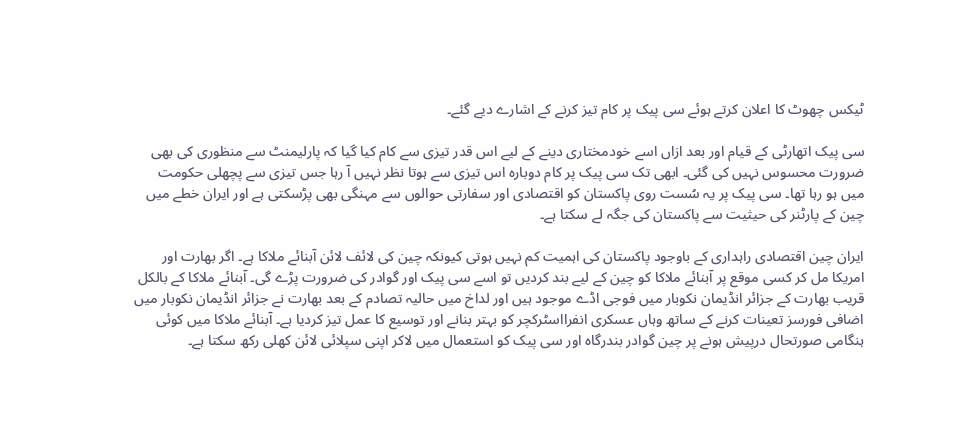ٹیکس چھوٹ کا اعلان کرتے ہوئے سی پیک پر کام تیز کرنے کے اشارے دیے گئے۔

سی پیک اتھارٹی کے قیام اور بعد ازاں اسے خودمختاری دینے کے لیے اس قدر تیزی سے کام کیا گیا کہ پارلیمنٹ سے منظوری کی بھی ضرورت محسوس نہیں کی گئی۔ ابھی تک سی پیک پر کام دوبارہ اس تیزی سے ہوتا نظر نہیں آ رہا جس تیزی سے پچھلی حکومت میں ہو رہا تھا۔ سی پیک پر یہ سُست روی پاکستان کو اقتصادی اور سفارتی حوالوں سے مہنگی بھی پڑسکتی ہے اور ایران خطے میں چین کے پارٹنر کی حیثیت سے پاکستان کی جگہ لے سکتا ہے۔

ایران چین اقتصادی راہداری کے باوجود پاکستان کی اہمیت کم نہیں ہوتی کیونکہ چین کی لائف لائن آبنائے ملاکا ہے۔ اگر بھارت اور امریکا مل کر کسی موقع پر آبنائے ملاکا کو چین کے لیے بند کردیں تو اسے سی پیک اور گوادر کی ضرورت پڑے گی۔ آبنائے ملاکا کے بالکل قریب بھارت کے جزائر انڈیمان نکوبار میں فوجی اڈے موجود ہیں اور لداخ میں حالیہ تصادم کے بعد بھارت نے جزائر انڈیمان نکوبار میں اضافی فورسز تعینات کرنے کے ساتھ وہاں عسکری انفرااسٹرکچر کو بہتر بنانے اور توسیع کا عمل تیز کردیا ہے۔ آبنائے ملاکا میں کوئی ہنگامی صورتحال درپیش ہونے پر چین گوادر بندرگاہ اور سی پیک کو استعمال میں لاکر اپنی سپلائی لائن کھلی رکھ سکتا ہے۔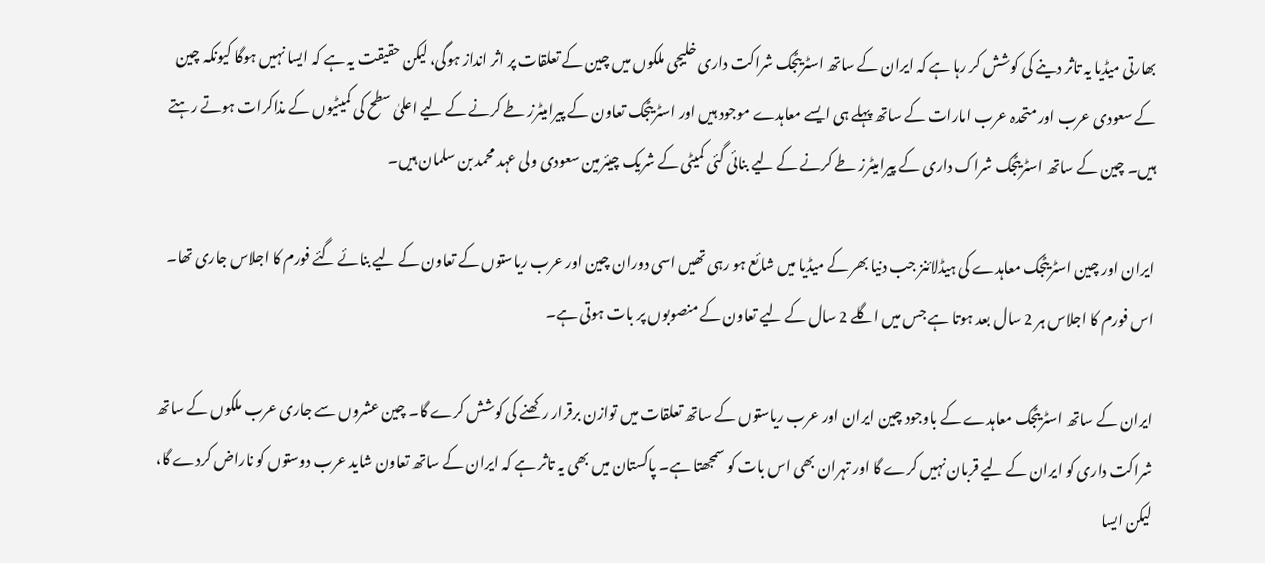بھارتی میڈیا یہ تاثر دینے کی کوشش کر رہا ہے کہ ایران کے ساتھ اسٹریٹجک شراکت داری خلیجی ملکوں میں چین کے تعلقات پر اثر انداز ہوگی، لیکن حقیقت یہ ہے کہ ایسا نہیں ہوگا کیونکہ چین کے سعودی عرب اور متحدہ عرب امارات کے ساتھ پہلے ہی ایسے معاہدے موجود ہیں اور اسٹریٹجک تعاون کے پیرامیٹرز طے کرنے کے لیے اعلیٰ سطح کی کمیٹیوں کے مذاکرات ہوتے رہتے ہیں۔ چین کے ساتھ اسٹریٹجک شراک داری کے پیرامیٹرز طے کرنے کے لیے بنائی گئی کمیٹی کے شریک چیئرمین سعودی ولی عہد محمد بن سلمان ہیں۔

ایران اور چین اسٹریٹجک معاہدے کی ہیڈلائنز جب دنیا بھر کے میڈیا میں شائع ہو رہی تھیں اسی دوران چین اور عرب ریاستوں کے تعاون کے لیے بنائے گئے فورم کا اجلاس جاری تھا۔ اس فورم کا اجلاس ہر 2 سال بعد ہوتا ہے جس میں اگلے 2 سال کے لیے تعاون کے منصوبوں پر بات ہوتی ہے۔

ایران کے ساتھ اسٹریٹجک معاہدے کے باوجود چین ایران اور عرب ریاستوں کے ساتھ تعلقات میں توازن برقرار رکھنے کی کوشش کرے گا۔ چین عشروں سے جاری عرب ملکوں کے ساتھ شراکت داری کو ایران کے لیے قربان نہیں کرے گا اور تہران بھی اس بات کو سمجھتا ہے۔ پاکستان میں بھی یہ تاثر ہے کہ ایران کے ساتھ تعاون شاید عرب دوستوں کو ناراض کردے گا، لیکن ایسا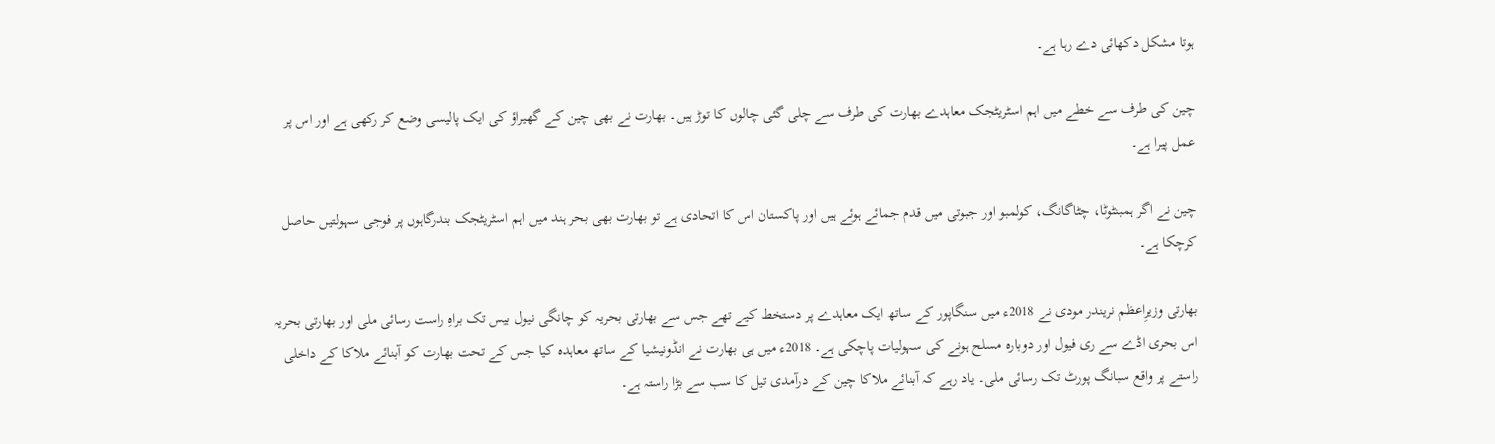ہوتا مشکل دکھائی دے رہا ہے۔

چین کی طرف سے خطے میں اہم اسٹریٹجک معاہدے بھارت کی طرف سے چلی گئی چالوں کا توڑ ہیں۔ بھارت نے بھی چین کے گھیراؤ کی ایک پالیسی وضع کر رکھی ہے اور اس پر عمل پیرا ہے۔

چین نے اگر ہمبنٹوٹا، چٹاگانگ، کولمبو اور جبوتی میں قدم جمائے ہوئے ہیں اور پاکستان اس کا اتحادی ہے تو بھارت بھی بحر ہند میں اہم اسٹریٹجک بندرگاہوں پر فوجی سہولتیں حاصل کرچکا ہے۔

بھارتی وزیرِاعظم نریندر مودی نے 2018ء میں سنگاپور کے ساتھ ایک معاہدے پر دستخط کیے تھے جس سے بھارتی بحریہ کو چانگی نیول بیس تک براہِ راست رسائی ملی اور بھارتی بحریہ اس بحری اڈے سے ری فیول اور دوبارہ مسلح ہونے کی سہولیات پاچکی ہے۔ 2018ء میں ہی بھارت نے انڈونیشیا کے ساتھ معاہدہ کیا جس کے تحت بھارت کو آبنائے ملاکا کے داخلی راستے پر واقع سبانگ پورٹ تک رسائی ملی۔ یاد رہے کہ آبنائے ملاکا چین کے درآمدی تیل کا سب سے بڑا راستہ ہے۔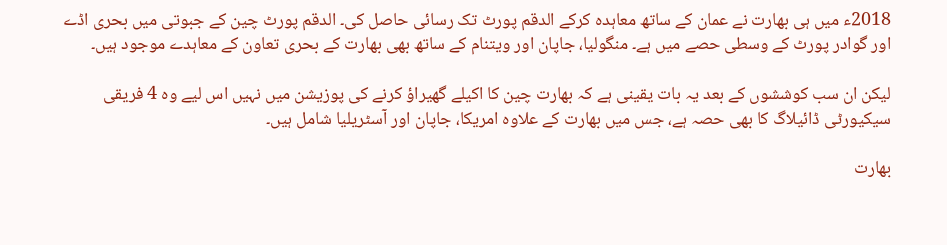2018ء میں ہی بھارت نے عمان کے ساتھ معاہدہ کرکے الدقم پورٹ تک رسائی حاصل کی۔ الدقم پورٹ چین کے جبوتی میں بحری اڈے اور گوادر پورٹ کے وسطی حصے میں ہے۔ منگولیا، جاپان اور ویتنام کے ساتھ بھی بھارت کے بحری تعاون کے معاہدے موجود ہیں۔

لیکن ان سب کوششوں کے بعد یہ بات یقینی ہے کہ بھارت چین کا اکیلے گھیراؤ کرنے کی پوزیشن میں نہیں اس لیے وہ 4 فریقی سیکیورٹی ڈائیلاگ کا بھی حصہ ہے، جس میں بھارت کے علاوہ امریکا، جاپان اور آسٹریلیا شامل ہیں۔

بھارت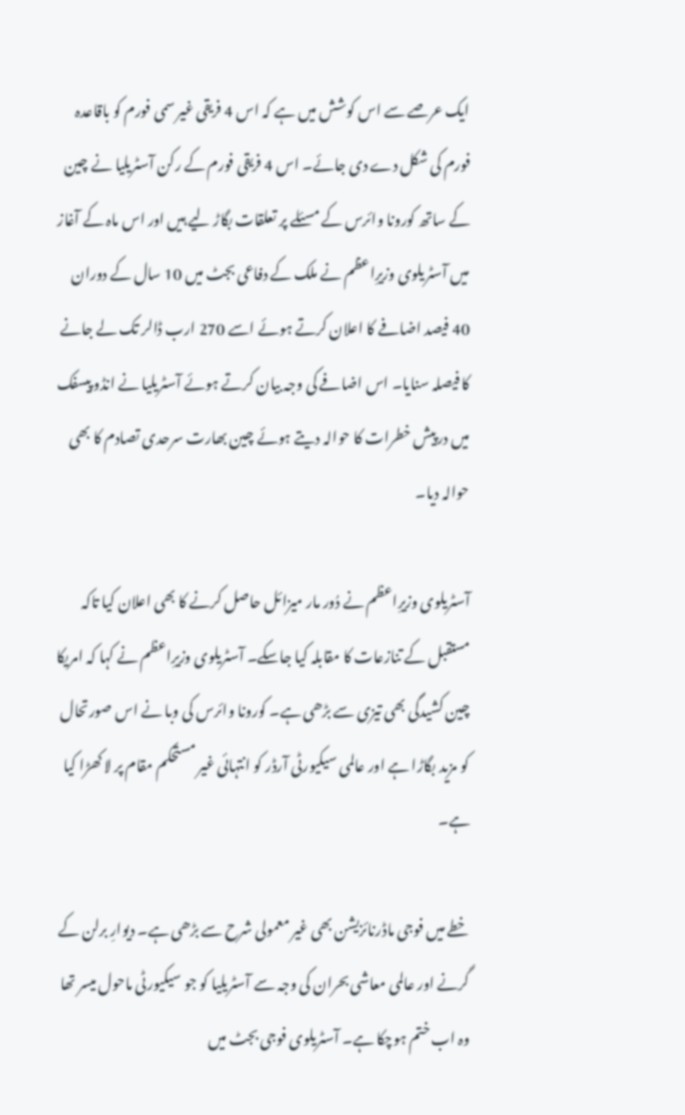ایک عرصے سے اس کوشش میں ہے کہ اس 4 فریقی غیر سمی فورم کو باقاعدہ فورم کی شکل دے دی جائے۔ اس 4 فریقی فورم کے رکن آسٹریلیا نے چین کے ساتھ کورونا وائرس کے مسئلے پر تعلقات بگاڑ لیے ہیں اور اس ماہ کے آغاز میں آسٹریلوی وزیرِاعظم نے ملک کے دفاعی بجٹ میں 10 سال کے دوران 40 فیصد اضافے کا اعلان کرتے ہوئے اسے 270 ارب ڈالر تک لے جانے کا فیصلہ سنایا۔ اس اضافے کی وجہ بیان کرتے ہوئے آسٹریلیا نے انڈو پیسفک میں درپیش خطرات کا حوالہ دیتے ہوئے چین بھارت سرحدی تصادم کا بھی حوالہ دیا۔

آسٹریلوی وزیرِاعظم نے دُور مار میزائل حاصل کرنے کا بھی اعلان کیا تاکہ مستقبل کے تنازعات کا مقابلہ کیا جاسکے۔ آسٹریلوی وزیرِاعظم نے کہا کہ امریکا چین کشیدگی بھی تیزی سے بڑھی ہے۔ کورونا وائرس کی وبا نے اس صورتحال کو مزید بگاڑا ہے اور عالمی سیکیورٹی آرڈر کو انتہائی غیر مستحکم مقام پر لا کھڑا کیا ہے۔

خطے میں فوجی ماڈرنائزیشن بھی غیر معمولی شرح سے بڑھی ہے۔ دیوارِ برلن کے گرنے اور عالمی معاشی بحران کی وجہ سے آسٹریلیا کو جو سیکیورٹی ماحول میسر تھا وہ اب ختم ہوچکا ہے۔ آسٹریلوی فوجی بجٹ میں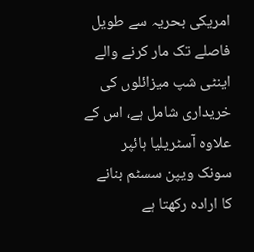امریکی بحریہ سے طویل فاصلے تک مار کرنے والے اینٹی شپ میزائلوں کی خریداری شامل ہے، اس کے علاوہ آسٹریلیا ہائپر سونک ویپن سسٹم بنانے کا ارادہ رکھتا ہے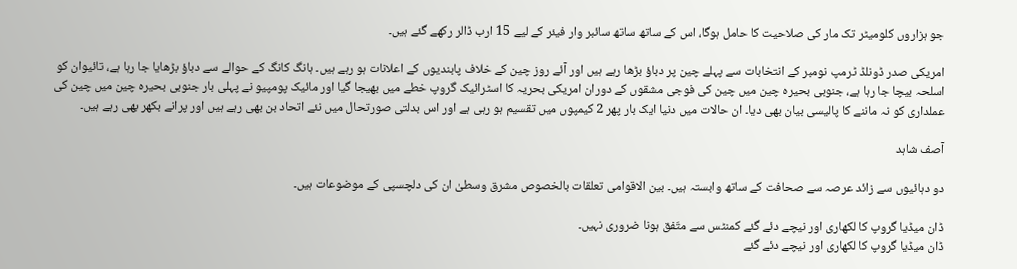جو ہزاروں کلومیٹر تک مار کی صلاحیت کا حامل ہوگا، اس کے ساتھ ساتھ سائبر وار فیئر کے لیے 15 ارب ڈالر رکھے گئے ہیں۔

امریکی صدر ڈونلڈ ٹرمپ نومبر کے انتخابات سے پہلے چین پر دباؤ بڑھا رہے ہیں اور آئے روز چین کے خلاف پابندیوں کے اعلانات ہو رہے ہیں۔ ہانگ کانگ کے حوالے سے دباؤ بڑھایا جا رہا ہے، تائیوان کو اسلحہ بیچا جا رہا ہے، جنوبی بحیرہ چین میں چین کی فوجی مشقوں کے دوران امریکی بحریہ کا اسٹرائیک گروپ خطے میں بھیجا گیا اور مائیک پومپیو نے پہلی بار جنوبی بحیرہ چین میں چین کی عملداری کو نہ ماننے کا پالیسی بیان بھی دیا۔ ان حالات میں دنیا ایک بار پھر 2 کیمپوں میں تقسیم ہو رہی ہے اور اس بدلتی صورتحال میں نئے اتحاد بن بھی رہے ہیں اور پرانے بکھر بھی رہے ہیں۔

آصف شاہد

دو دہائیوں سے زائد عرصہ سے صحافت کے ساتھ وابستہ ہیں۔ بین الاقوامی تعلقات بالخصوص مشرق وسطیٰ ان کی دلچسپی کے موضوعات ہیں۔

ڈان میڈیا گروپ کا لکھاری اور نیچے دئے گئے کمنٹس سے متّفق ہونا ضروری نہیں۔
ڈان میڈیا گروپ کا لکھاری اور نیچے دئے گئے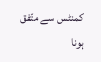کمنٹس سے متّفق ہونا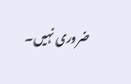ضروری نہیں۔